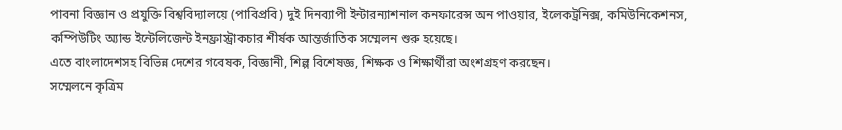পাবনা বিজ্ঞান ও প্রযুক্তি বিশ্ববিদ্যালয়ে (পাবিপ্রবি) দুই দিনব্যাপী ইন্টারন্যাশনাল কনফারেন্স অন পাওয়ার, ইলেকট্রনিক্স, কমিউনিকেশনস, কম্পিউটিং অ্যান্ড ইন্টেলিজেন্ট ইনফ্রাস্ট্রাকচার শীর্ষক আন্তর্জাতিক সম্মেলন শুরু হয়েছে।
এতে বাংলাদেশসহ বিভিন্ন দেশের গবেষক, বিজ্ঞানী, শিল্প বিশেষজ্ঞ, শিক্ষক ও শিক্ষার্থীরা অংশগ্রহণ করছেন।
সম্মেলনে কৃত্রিম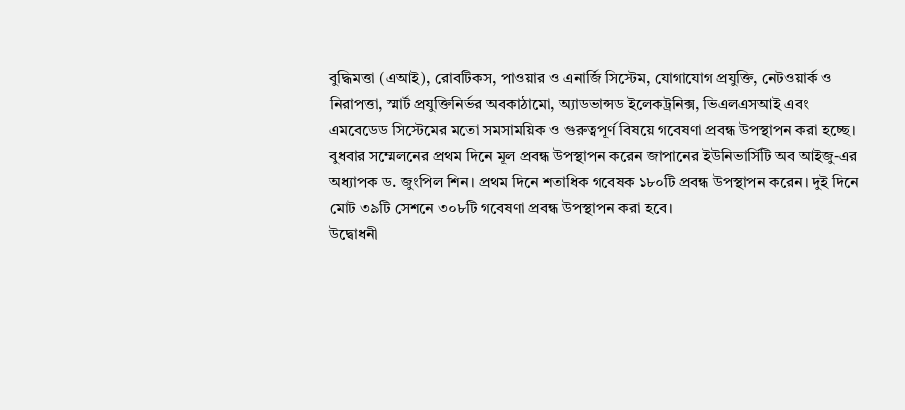বুদ্ধিমত্তা (এআই), রোবটিকস, পাওয়ার ও এনার্জি সিস্টেম, যোগাযোগ প্রযুক্তি, নেটওয়ার্ক ও নিরাপত্তা, স্মার্ট প্রযুক্তিনির্ভর অবকাঠামো, অ্যাডভান্সড ইলেকট্রনিক্স, ভিএলএসআই এবং এমবেডেড সিস্টেমের মতো সমসাময়িক ও গুরুত্বপূর্ণ বিষয়ে গবেষণা প্রবন্ধ উপস্থাপন করা হচ্ছে।
বুধবার সম্মেলনের প্রথম দিনে মূল প্রবন্ধ উপস্থাপন করেন জাপানের ইউনিভার্সিটি অব আইজু-এর অধ্যাপক ড. জুংপিল শিন। প্রথম দিনে শতাধিক গবেষক ১৮০টি প্রবন্ধ উপস্থাপন করেন। দুই দিনে মোট ৩৯টি সেশনে ৩০৮টি গবেষণা প্রবন্ধ উপস্থাপন করা হবে।
উদ্বোধনী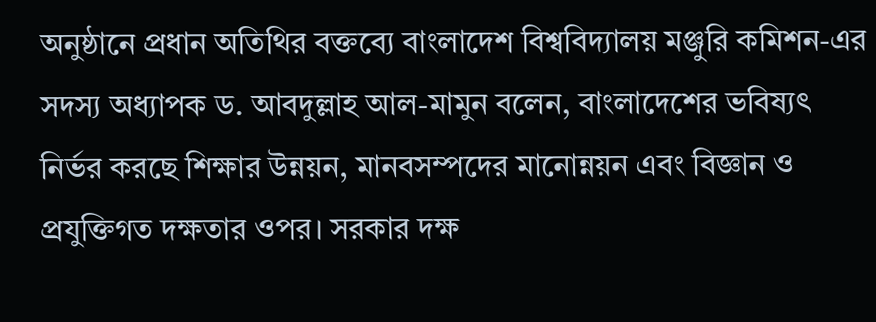অনুষ্ঠানে প্রধান অতিথির বক্তব্যে বাংলাদেশ বিশ্ববিদ্যালয় মঞ্জুরি কমিশন-এর সদস্য অধ্যাপক ড. আবদুল্লাহ আল-মামুন বলেন, বাংলাদেশের ভবিষ্যৎ নির্ভর করছে শিক্ষার উন্নয়ন, মানবসম্পদের মানোন্নয়ন এবং বিজ্ঞান ও প্রযুক্তিগত দক্ষতার ওপর। সরকার দক্ষ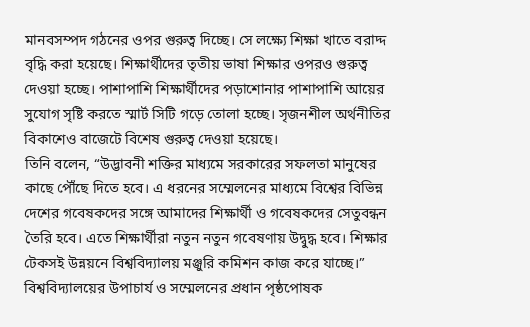মানবসম্পদ গঠনের ওপর গুরুত্ব দিচ্ছে। সে লক্ষ্যে শিক্ষা খাতে বরাদ্দ বৃদ্ধি করা হয়েছে। শিক্ষার্থীদের তৃতীয় ভাষা শিক্ষার ওপরও গুরুত্ব দেওয়া হচ্ছে। পাশাপাশি শিক্ষার্থীদের পড়াশোনার পাশাপাশি আয়ের সুযোগ সৃষ্টি করতে স্মার্ট সিটি গড়ে তোলা হচ্ছে। সৃজনশীল অর্থনীতির বিকাশেও বাজেটে বিশেষ গুরুত্ব দেওয়া হয়েছে।
তিনি বলেন, “উদ্ভাবনী শক্তির মাধ্যমে সরকারের সফলতা মানুষের কাছে পৌঁছে দিতে হবে। এ ধরনের সম্মেলনের মাধ্যমে বিশ্বের বিভিন্ন দেশের গবেষকদের সঙ্গে আমাদের শিক্ষার্থী ও গবেষকদের সেতুবন্ধন তৈরি হবে। এতে শিক্ষার্থীরা নতুন নতুন গবেষণায় উদ্বুদ্ধ হবে। শিক্ষার টেকসই উন্নয়নে বিশ্ববিদ্যালয় মঞ্জুরি কমিশন কাজ করে যাচ্ছে।”
বিশ্ববিদ্যালয়ের উপাচার্য ও সম্মেলনের প্রধান পৃষ্ঠপোষক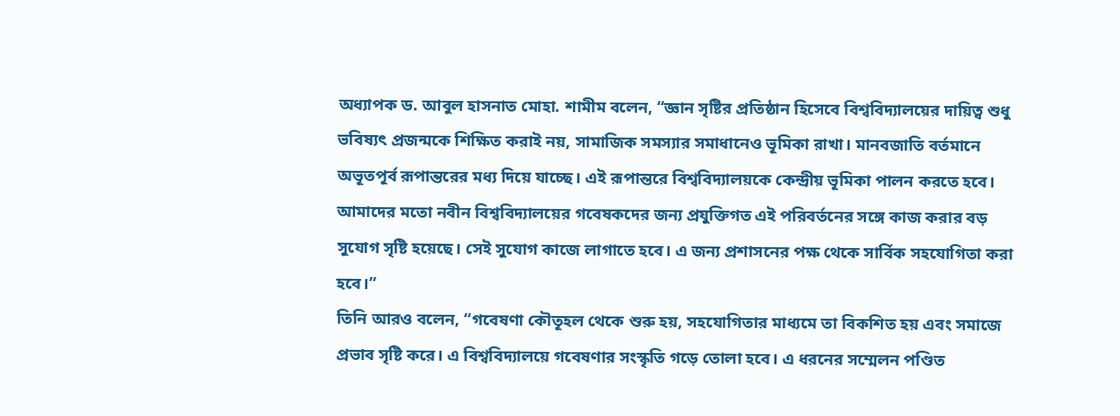অধ্যাপক ড. আবুল হাসনাত মোহা. শামীম বলেন, “জ্ঞান সৃষ্টির প্রতিষ্ঠান হিসেবে বিশ্ববিদ্যালয়ের দায়িত্ব শুধু ভবিষ্যৎ প্রজন্মকে শিক্ষিত করাই নয়, সামাজিক সমস্যার সমাধানেও ভূমিকা রাখা। মানবজাতি বর্তমানে অভূতপূর্ব রূপান্তরের মধ্য দিয়ে যাচ্ছে। এই রূপান্তরে বিশ্ববিদ্যালয়কে কেন্দ্রীয় ভূমিকা পালন করতে হবে। আমাদের মতো নবীন বিশ্ববিদ্যালয়ের গবেষকদের জন্য প্রযুক্তিগত এই পরিবর্তনের সঙ্গে কাজ করার বড় সুযোগ সৃষ্টি হয়েছে। সেই সুযোগ কাজে লাগাতে হবে। এ জন্য প্রশাসনের পক্ষ থেকে সার্বিক সহযোগিতা করা হবে।”
তিনি আরও বলেন, “গবেষণা কৌতূহল থেকে শুরু হয়, সহযোগিতার মাধ্যমে তা বিকশিত হয় এবং সমাজে প্রভাব সৃষ্টি করে। এ বিশ্ববিদ্যালয়ে গবেষণার সংস্কৃতি গড়ে তোলা হবে। এ ধরনের সম্মেলন পণ্ডিত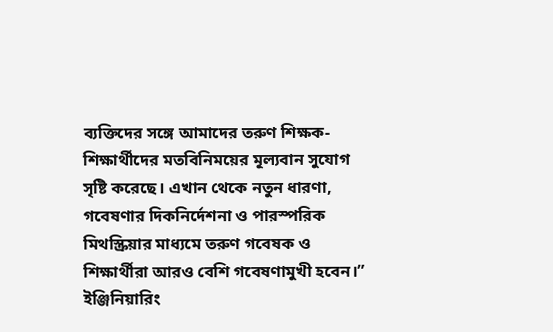ব্যক্তিদের সঙ্গে আমাদের তরুণ শিক্ষক-শিক্ষার্থীদের মতবিনিময়ের মূল্যবান সুযোগ সৃষ্টি করেছে। এখান থেকে নতুন ধারণা, গবেষণার দিকনির্দেশনা ও পারস্পরিক মিথস্ক্রিয়ার মাধ্যমে তরুণ গবেষক ও শিক্ষার্থীরা আরও বেশি গবেষণামুখী হবেন।”
ইঞ্জিনিয়ারিং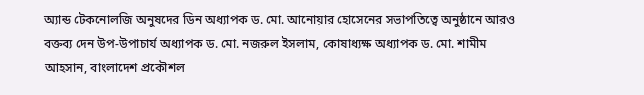অ্যান্ড টেকনোলজি অনুষদের ডিন অধ্যাপক ড. মো. আনোয়ার হোসেনের সভাপতিত্বে অনুষ্ঠানে আরও বক্তব্য দেন উপ-উপাচার্য অধ্যাপক ড. মো. নজরুল ইসলাম, কোষাধ্যক্ষ অধ্যাপক ড. মো. শামীম আহসান, বাংলাদেশ প্রকৌশল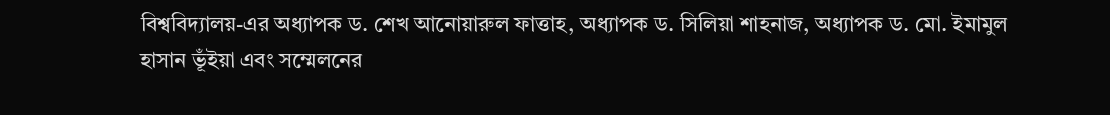বিশ্ববিদ্যালয়-এর অধ্যাপক ড. শেখ আনোয়ারুল ফাত্তাহ, অধ্যাপক ড. সিলিয়া শাহনাজ, অধ্যাপক ড. মো. ইমামুল হাসান ভূঁইয়া এবং সম্মেলনের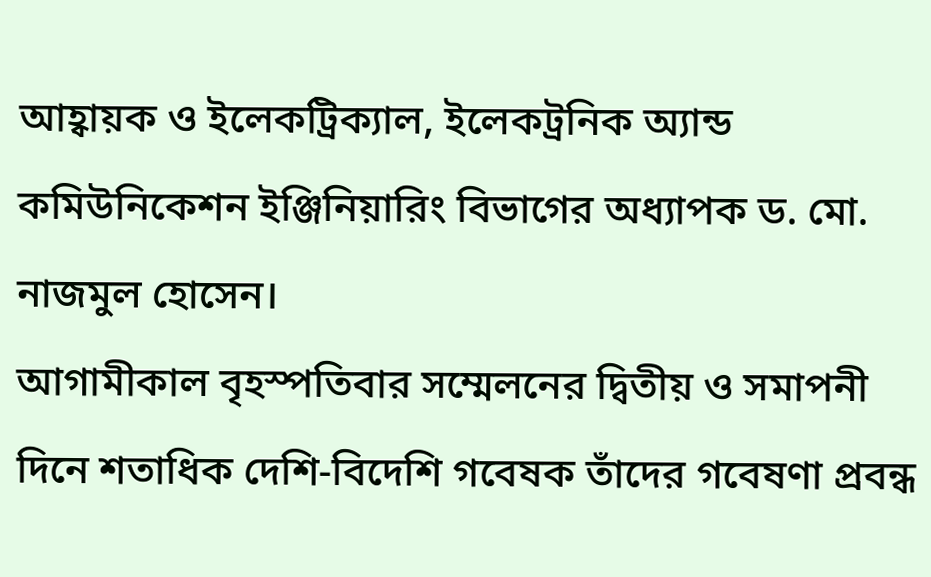আহ্বায়ক ও ইলেকট্রিক্যাল, ইলেকট্রনিক অ্যান্ড কমিউনিকেশন ইঞ্জিনিয়ারিং বিভাগের অধ্যাপক ড. মো. নাজমুল হোসেন।
আগামীকাল বৃহস্পতিবার সম্মেলনের দ্বিতীয় ও সমাপনী দিনে শতাধিক দেশি-বিদেশি গবেষক তাঁদের গবেষণা প্রবন্ধ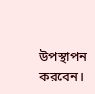উপস্থাপন করবেন।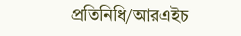প্রতিনিধি/আরএইচ